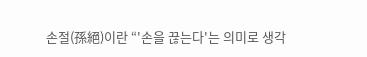손절(孫絕)이란 “'손을 끊는다'는 의미로 생각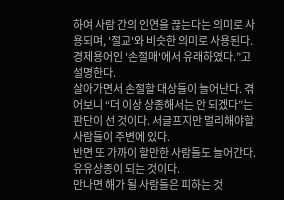하여 사람 간의 인연을 끊는다는 의미로 사용되며, '절교'와 비슷한 의미로 사용된다. 경제용어인 '손절매'에서 유래하였다.”고 설명한다.
살아가면서 손절할 대상들이 늘어난다. 겪어보니 “더 이상 상종해서는 안 되겠다”는 판단이 선 것이다. 서글프지만 멀리해야할 사람들이 주변에 있다.
반면 또 가까이 할만한 사람들도 늘어간다. 유유상종이 되는 것이다.
만나면 해가 될 사람들은 피하는 것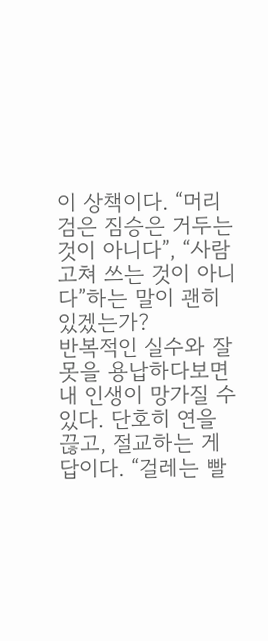이 상책이다. “머리 검은 짐승은 거두는 것이 아니다”, “사람 고쳐 쓰는 것이 아니다”하는 말이 괜히 있겠는가?
반복적인 실수와 잘못을 용납하다보면 내 인생이 망가질 수 있다. 단호히 연을 끊고, 절교하는 게 답이다. “걸레는 빨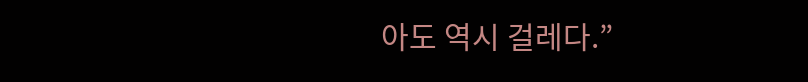아도 역시 걸레다.”